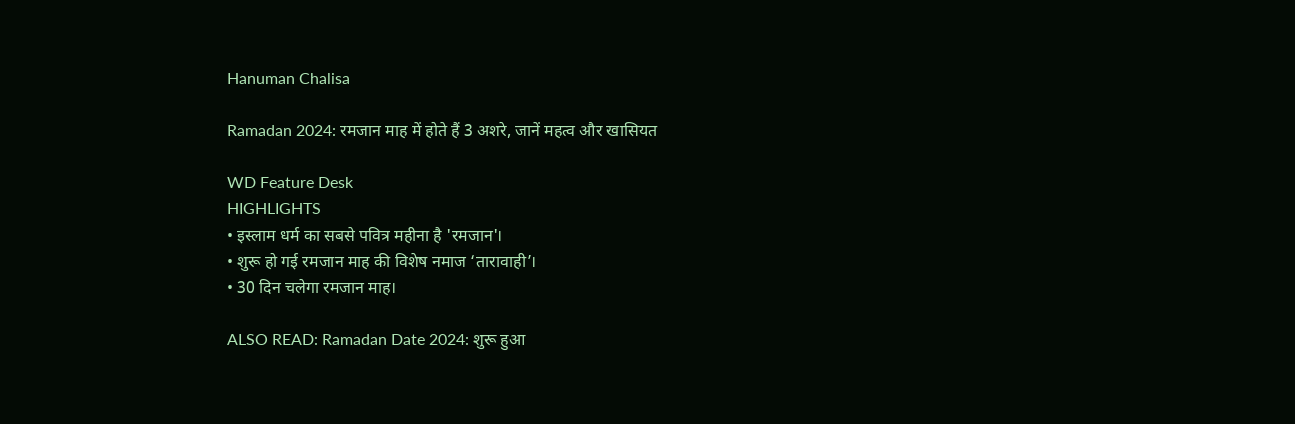Hanuman Chalisa

Ramadan 2024: रमजान माह में होते हैं 3 अशरे, जानें महत्व और खासियत

WD Feature Desk
HIGHLIGHTS
• इस्लाम धर्म का सबसे पवित्र महीना है 'रमजान'।
• शुरू हो गई रमजान माह की विशेष नमाज ‘तारावाही’।
• 30 दिन चलेगा रमजान माह।

ALSO READ: Ramadan Date 2024: शुरू हुआ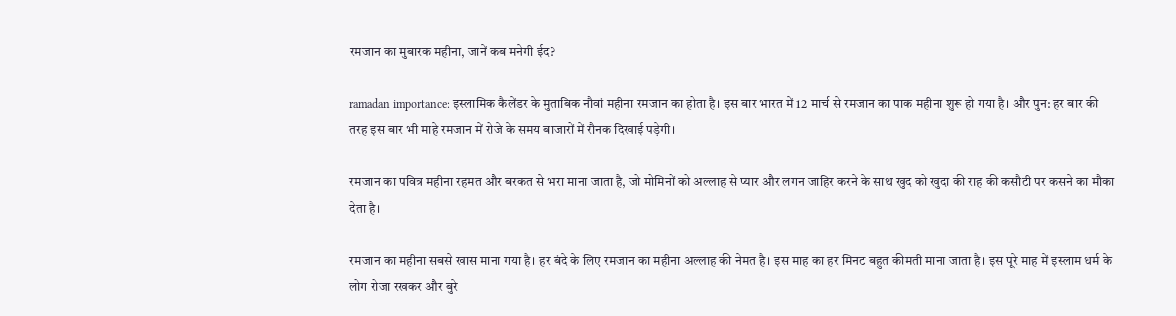रमजान का मुबारक महीना, जानें कब मनेगी ईद?

ramadan importance: इस्लामिक कैलेंडर के मुताबिक नौवां महीना रमजान का होता है। इस बार भारत में 12 मार्च से रमजान का पाक महीना शुरू हो गया है। और पुन: हर बार की तरह इस बार भी माहे रमजान में रोजे के समय बाजारों में रौनक दिखाई पड़ेगी।

रमजान का पवित्र महीना रहमत और बरकत से भरा माना जाता है, जो मोमिनों को अल्लाह से प्यार और लगन जाहिर करने के साथ खुद को खुदा की राह की कसौटी पर कसने का मौका देता है।

रमजान का महीना सबसे खास माना गया है। हर बंदे के लिए रमजान का महीना अल्लाह की नेमत है। इस माह का हर मिनट बहुत कीमती माना जाता है। इस पूरे माह में इस्लाम धर्म के लोग रोजा रखकर और बुरे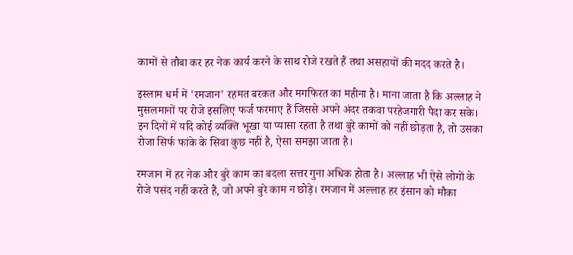कामों से तौबा कर हर नेक कार्य करने के साथ रोजे रखते हैं तथा असहायों की मदद करते है।

इस्लाम धर्म में 'रमजान' रहमत बरकत और मगफिरत का महीना है। माना जाता है कि अल्लाह ने मुसलमानों पर रोजे इसलिए फर्ज फरमाए हैं जिससे अपने अंदर तकवा परहेजगारी पैदा कर सके। इन दिनों में यदि कोई व्यक्ति भूखा या प्यासा रहता है तथा बुरे कामों को नहीं छोड़ता है, तो उसका रोजा सिर्फ फांके के सिवा कुछ नहीं है, ऐसा समझा जाता है।

रमजान में हर नेक और बुरे काम का बदला सत्तर गुना अधिक होता है। अल्लाह भी ऐसे लोगों के रोजे पसंद नहीं करते हैं, जो अपने बुरे काम न छोड़े। रमजान में अल्लाह हर इंसान को मौका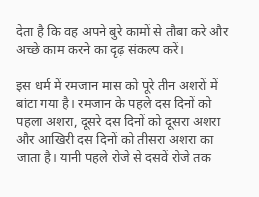देता है कि वह अपने बुरे कामों से तौबा करे और अच्छे काम करने का दृढ़ संकल्प करें।

इस धर्म में रमजान मास को पूरे तीन अशरों में बांटा गया है। रमजान के पहले दस दिनों को पहला अशरा, दूसरे दस दिनों को दूसरा अशरा और आखिरी दस दिनों को तीसरा अशरा का जाता है। यानी पहले रोजे से दसवें रोजे तक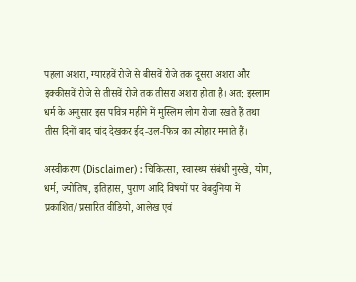पहला अशरा, ग्यारहवें रोजे से बीसवें रोजे तक दूसरा अशरा और इक्कीसवें रोजे से तीसवें रोजे तक तीसरा अशरा होता है। अत: इस्लाम धर्म के अनुसार इस पवित्र महीने में मुस्लिम लोग रोजा रखते हैं तथा तीस दिनों बाद चांद देखकर ईद-उल-फित्र का त्योहार मनाते हैं।

अस्वीकरण (Disclaimer) : चिकित्सा, स्वास्थ्य संबंधी नुस्खे, योग, धर्म, ज्योतिष, इतिहास, पुराण आदि विषयों पर वेबदुनिया में प्रकाशित/प्रसारित वीडियो, आलेख एवं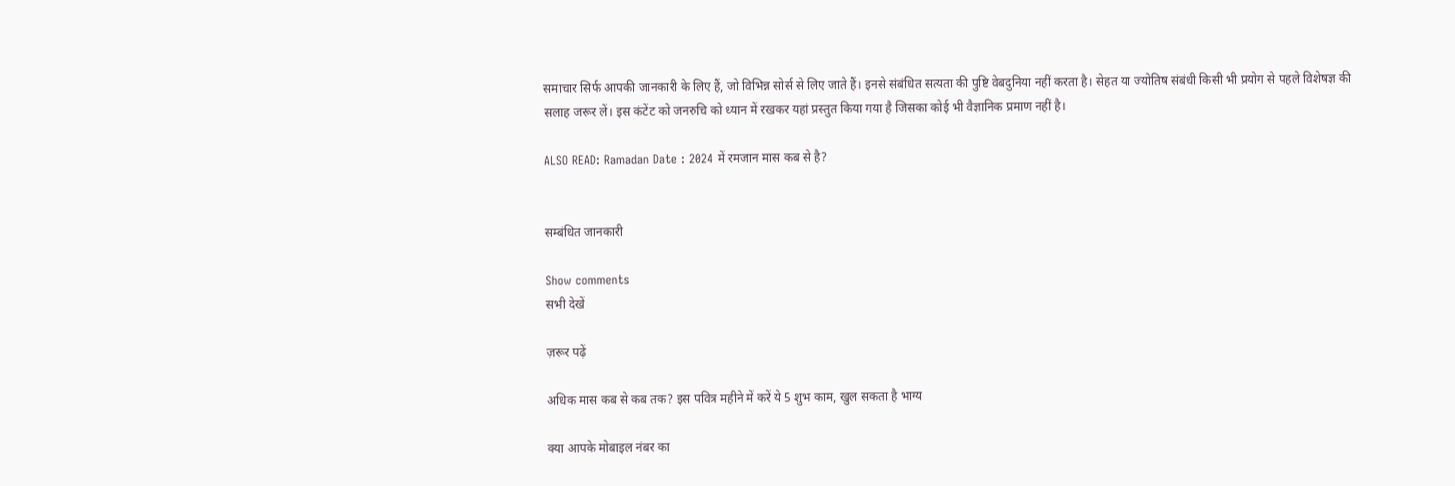समाचार सिर्फ आपकी जानकारी के लिए हैं, जो विभिन्न सोर्स से लिए जाते हैं। इनसे संबंधित सत्यता की पुष्टि वेबदुनिया नहीं करता है। सेहत या ज्योतिष संबंधी किसी भी प्रयोग से पहले विशेषज्ञ की सलाह जरूर लें। इस कंटेंट को जनरुचि को ध्यान में रखकर यहां प्रस्तुत किया गया है जिसका कोई भी वैज्ञानिक प्रमाण नहीं है।

ALSO READ: Ramadan Date : 2024 में रमजान मास कब से है?


सम्बंधित जानकारी

Show comments
सभी देखें

ज़रूर पढ़ें

अधिक मास कब से कब तक? इस पवित्र महीने में करें ये 5 शुभ काम, खुल सकता है भाग्य

क्या आपके मोबाइल नंबर का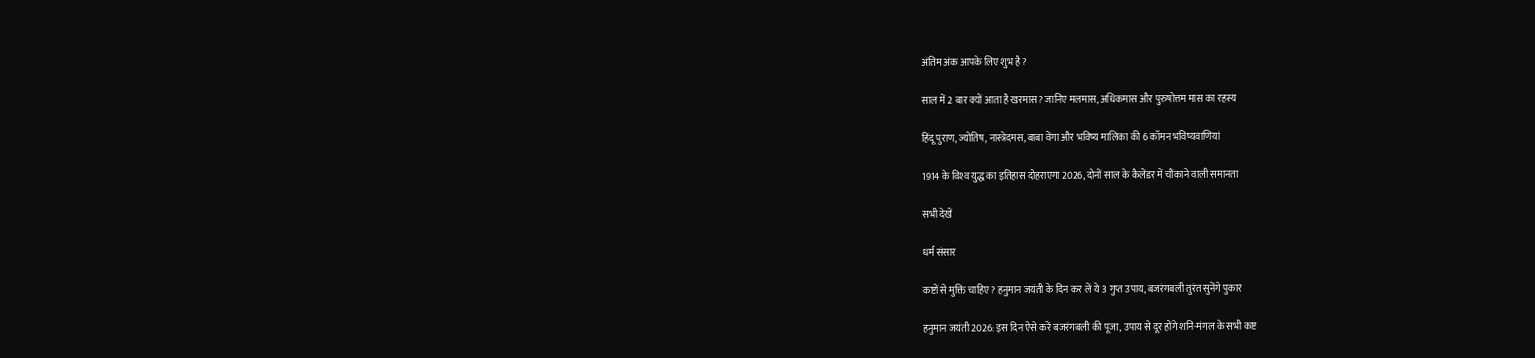अंतिम अंक आपके लिए शुभ है ?

साल में 2 बार क्यों आता है खरमास? जानिए मलमास, अधिकमास और पुरुषोत्तम मास का रहस्य

हिंदू पुराण, ज्योतिष, नास्त्रेदमस, बाबा वेंगा और भविष्‍य मालिका की 6 कॉमन भविष्यवाणियां

1914 के विश्‍व युद्ध का इतिहास दोहराएगा 2026, दोनों साल के कैलेंडर में चौंकाने वाली समानता

सभी देखें

धर्म संसार

कष्टों से मुक्ति चाहिए? हनुमान जयंती के दिन कर लें ये 3 गुप्त उपाय, बजरंगबली तुरंत सुनेंगे पुकार

हनुमान जयंती 2026: इस दिन ऐसे करें बजरंगबली की पूजा, उपाय से दूर होंगे शनि-मंगल के सभी कष्ट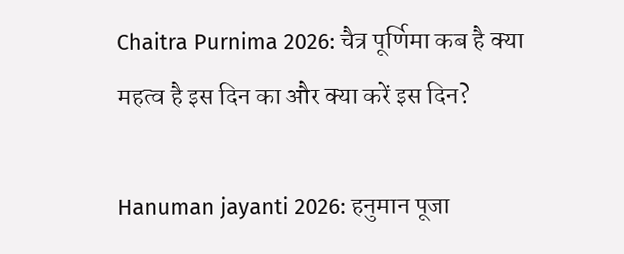Chaitra Purnima 2026: चैत्र पूर्णिमा कब है क्या महत्व है इस दिन का और क्या करें इस दिन?

Hanuman jayanti 2026: हनुमान पूजा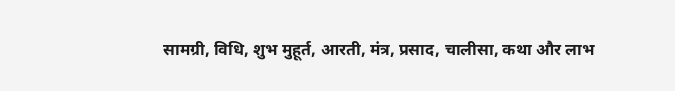सामग्री, विधि, शुभ मुहूर्त, आरती, मंत्र, प्रसाद, चालीसा, कथा और लाभ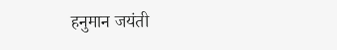हनुमान जयंती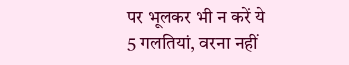पर भूलकर भी न करें ये 5 गलतियां, वरना नहीं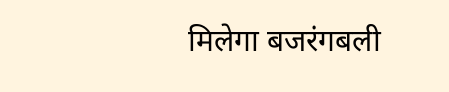मिलेगा बजरंगबली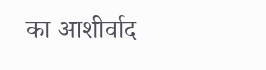का आशीर्वाद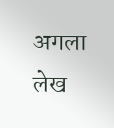अगला लेख